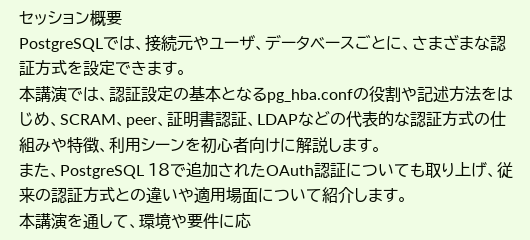セッション概要
PostgreSQLでは、接続元やユーザ、データベースごとに、さまざまな認証方式を設定できます。
本講演では、認証設定の基本となるpg_hba.confの役割や記述方法をはじめ、SCRAM、peer、証明書認証、LDAPなどの代表的な認証方式の仕組みや特徴、利用シーンを初心者向けに解説します。
また、PostgreSQL 18で追加されたOAuth認証についても取り上げ、従来の認証方式との違いや適用場面について紹介します。
本講演を通して、環境や要件に応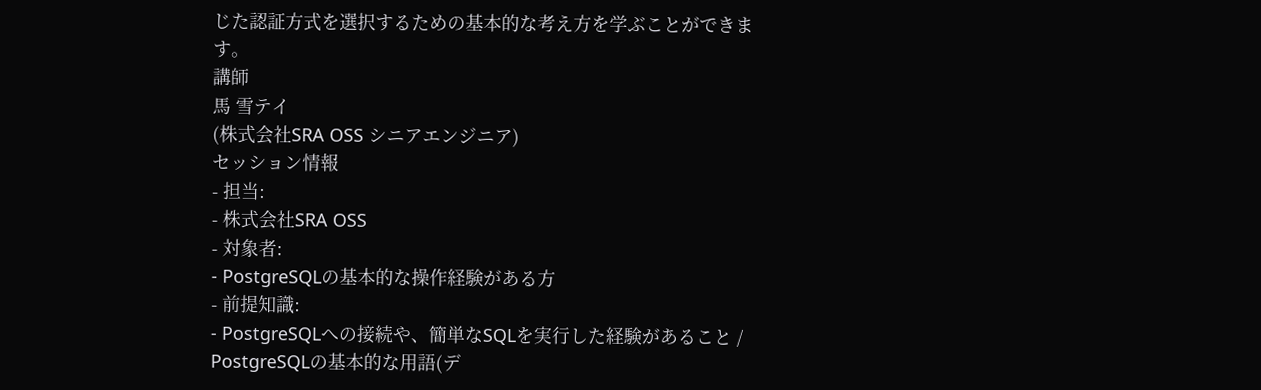じた認証方式を選択するための基本的な考え方を学ぶことができます。
講師
馬 雪テイ
(株式会社SRA OSS シニアエンジニア)
セッション情報
- 担当:
- 株式会社SRA OSS
- 対象者:
- PostgreSQLの基本的な操作経験がある方
- 前提知識:
- PostgreSQLへの接続や、簡単なSQLを実行した経験があること / PostgreSQLの基本的な用語(デ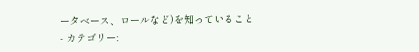ータベース、ロールなど)を知っていること
- カテゴリー: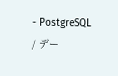- PostgreSQL / デー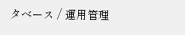タベース / 運用管理